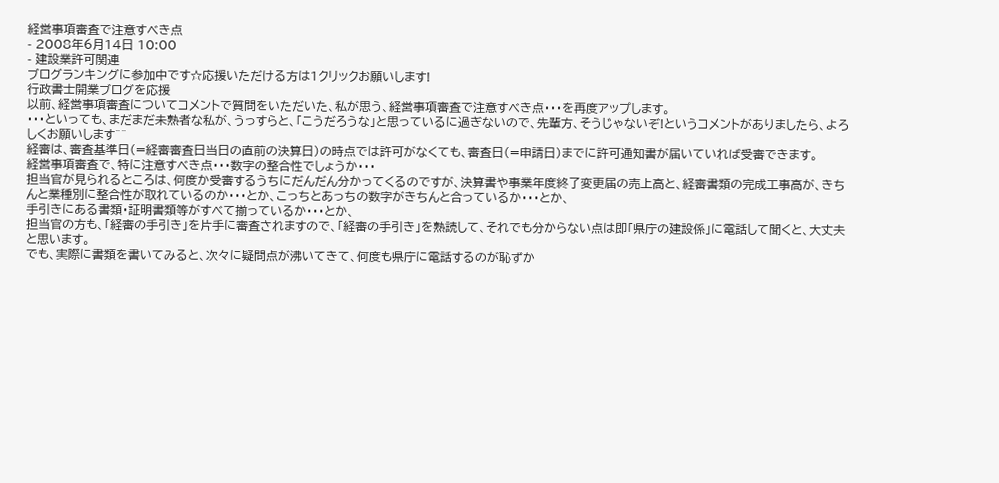経営事項審査で注意すべき点
- 2008年6月14日 10:00
- 建設業許可関連
ブログランキングに参加中です☆応援いただける方は1クリックお願いします!
行政書士開業ブログを応援
以前、経営事項審査についてコメントで質問をいただいた、私が思う、経営事項審査で注意すべき点・・・を再度アップします。
・・・といっても、まだまだ未熟者な私が、うっすらと、「こうだろうな」と思っているに過ぎないので、先輩方、そうじゃないぞ!というコメントがありましたら、よろしくお願いします^^
経審は、審査基準日(=経審審査日当日の直前の決算日)の時点では許可がなくても、審査日(=申請日)までに許可通知書が届いていれば受審できます。
経営事項審査で、特に注意すべき点・・・数字の整合性でしょうか・・・
担当官が見られるところは、何度か受審するうちにだんだん分かってくるのですが、決算書や事業年度終了変更届の売上高と、経審書類の完成工事高が、きちんと業種別に整合性が取れているのか・・・とか、こっちとあっちの数字がきちんと合っているか・・・とか、
手引きにある書類・証明書類等がすべて揃っているか・・・とか、
担当官の方も、「経審の手引き」を片手に審査されますので、「経審の手引き」を熟読して、それでも分からない点は即「県庁の建設係」に電話して聞くと、大丈夫と思います。
でも、実際に書類を書いてみると、次々に疑問点が沸いてきて、何度も県庁に電話するのが恥ずか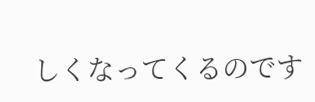しくなってくるのです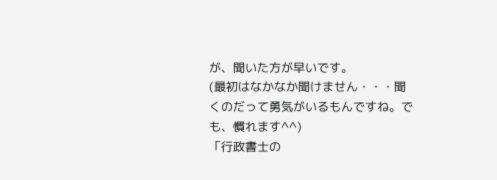が、聞いた方が早いです。
(最初はなかなか聞けません・・・聞くのだって勇気がいるもんですね。でも、慣れます^^)
「行政書士の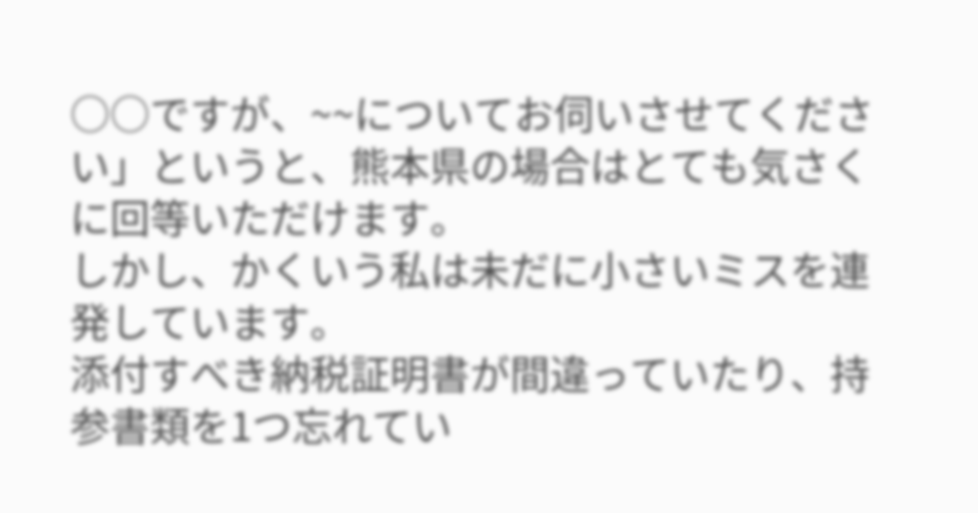○○ですが、~~についてお伺いさせてください」というと、熊本県の場合はとても気さくに回等いただけます。
しかし、かくいう私は未だに小さいミスを連発しています。
添付すべき納税証明書が間違っていたり、持参書類を1つ忘れてい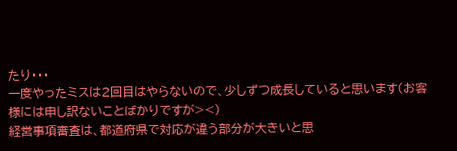たり・・・
一度やったミスは2回目はやらないので、少しずつ成長していると思います(お客様には申し訳ないことばかりですが><)
経営事項審査は、都道府県で対応が違う部分が大きいと思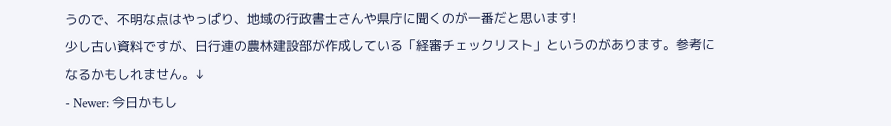うので、不明な点はやっぱり、地域の行政書士さんや県庁に聞くのが一番だと思います!
少し古い資料ですが、日行連の農林建設部が作成している「経審チェックリスト」というのがあります。参考になるかもしれません。↓
- Newer: 今日かもし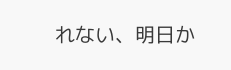れない、明日か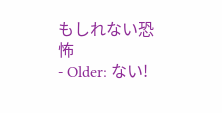もしれない恐怖
- Older: ない!